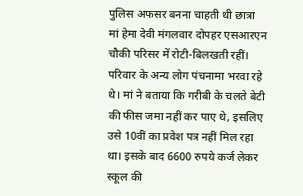पुलिस अफसर बनना चाहती थी छात्रा
मां हेमा देवी मंगलवार दोपहर एसआरएन चौकी परिसर में रोटी-बिलखती रहीं। परिवार के अन्य लोग पंचनामा भरवा रहे थे। मां ने बताया कि गरीबी के चलते बेटी की फीस जमा नहीं कर पाए थे, इसलिए उसे 10वीं का प्रवेश पत्र नहीं मिल रहा था। इसके बाद 6600 रुपये कर्ज लेकर स्कूल की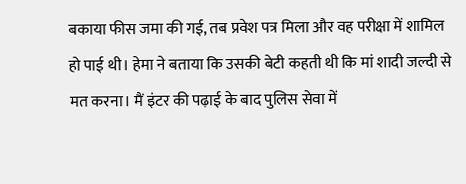बकाया फीस जमा की गई, तब प्रवेश पत्र मिला और वह परीक्षा में शामिल हो पाई थी। हेमा ने बताया कि उसकी बेटी कहती थी कि मां शादी जल्दी से मत करना। मैं इंटर की पढ़ाई के बाद पुलिस सेवा में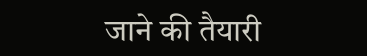जाने की तैयारी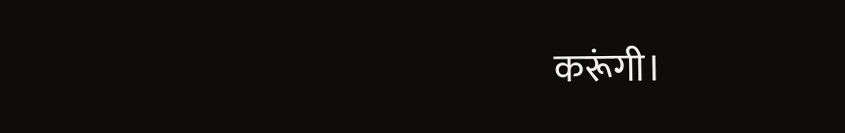करूंगी।